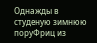Однажды в студеную зимнюю поруФриц из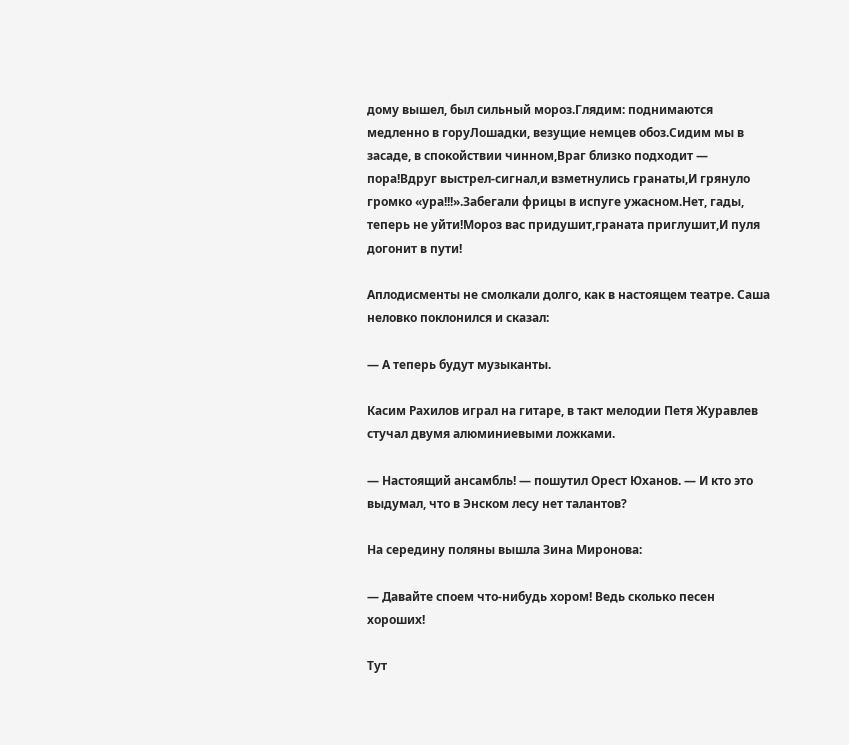дому вышел, был сильный мороз.Глядим: поднимаются медленно в горуЛошадки, везущие немцев обоз.Сидим мы в засаде, в спокойствии чинном,Враг близко подходит — пора!Вдруг выстрел-сигнал,и взметнулись гранаты,И грянуло громко «ура!!!».Забегали фрицы в испуге ужасном.Нет, гады, теперь не уйти!Мороз вас придушит,граната приглушит,И пуля догонит в пути!

Аплодисменты не смолкали долго, как в настоящем театре. Саша неловко поклонился и сказал:

— А теперь будут музыканты.

Касим Рахилов играл на гитаре, в такт мелодии Петя Журавлев стучал двумя алюминиевыми ложками.

— Настоящий ансамбль! — пошутил Орест Юханов. — И кто это выдумал, что в Энском лесу нет талантов?

На середину поляны вышла Зина Миронова:

— Давайте споем что-нибудь хором! Ведь сколько песен хороших!

Тут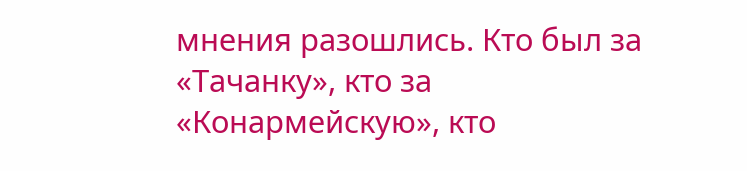мнения разошлись. Кто был за «Тачанку», кто за «Конармейскую», кто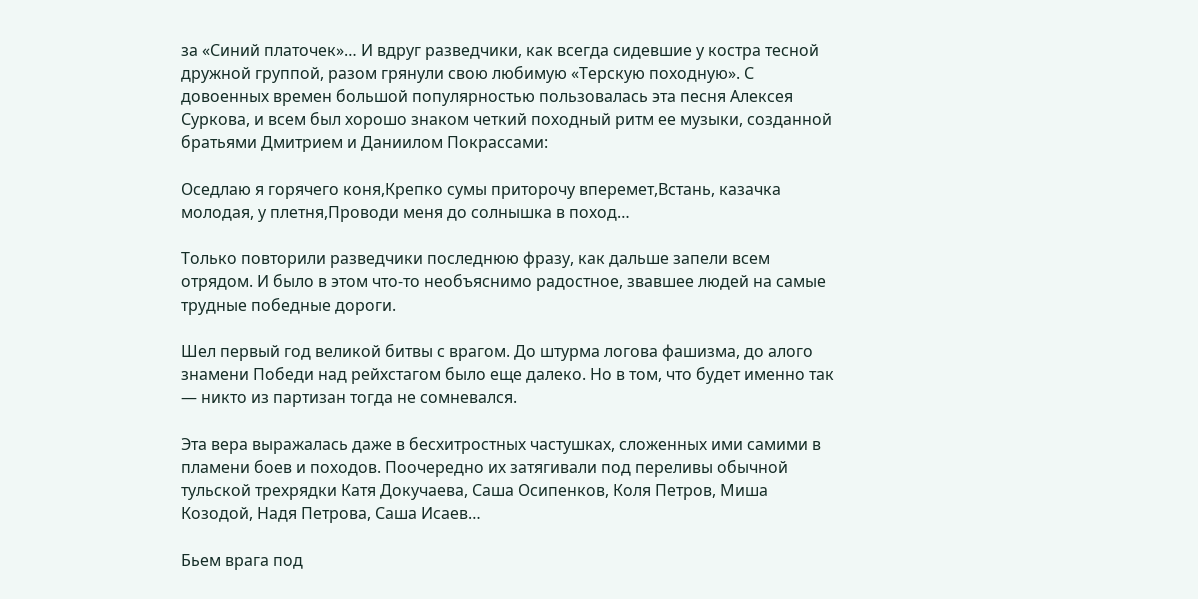за «Синий платочек»… И вдруг разведчики, как всегда сидевшие у костра тесной дружной группой, разом грянули свою любимую «Терскую походную». С довоенных времен большой популярностью пользовалась эта песня Алексея Суркова, и всем был хорошо знаком четкий походный ритм ее музыки, созданной братьями Дмитрием и Даниилом Покрассами:

Оседлаю я горячего коня,Крепко сумы приторочу вперемет,Встань, казачка молодая, у плетня,Проводи меня до солнышка в поход…

Только повторили разведчики последнюю фразу, как дальше запели всем отрядом. И было в этом что-то необъяснимо радостное, звавшее людей на самые трудные победные дороги.

Шел первый год великой битвы с врагом. До штурма логова фашизма, до алого знамени Победи над рейхстагом было еще далеко. Но в том, что будет именно так — никто из партизан тогда не сомневался.

Эта вера выражалась даже в бесхитростных частушках, сложенных ими самими в пламени боев и походов. Поочередно их затягивали под переливы обычной тульской трехрядки Катя Докучаева, Саша Осипенков, Коля Петров, Миша Козодой, Надя Петрова, Саша Исаев…

Бьем врага под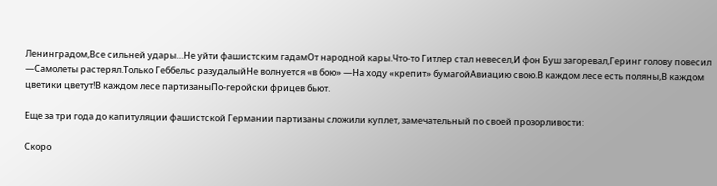Ленинградом,Все сильней удары…Не уйти фашистским гадамОт народной кары.Что-то Гитлер стал невесел,И фон Буш загоревал,Геринг голову повесил —Самолеты растерял.Только Геббельс разудалыйНе волнуется «в бою» —На ходу «крепит» бумагойАвиацию свою.В каждом лесе есть поляны,В каждом цветики цветут!В каждом лесе партизаныПо-геройски фрицев бьют.

Еще за три года до капитуляции фашистской Германии партизаны сложили куплет, замечательный по своей прозорливости:

Скоро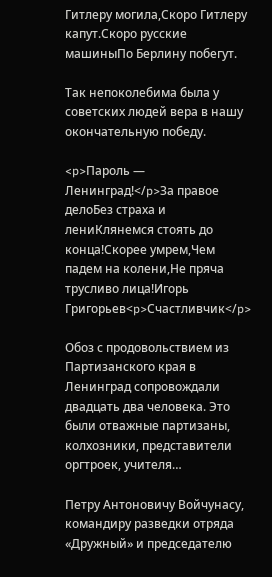Гитлеру могила,Скоро Гитлеру капут.Скоро русские машиныПо Берлину побегут.

Так непоколебима была у советских людей вера в нашу окончательную победу.

<p>Пароль — Ленинград!</p>За правое делоБез страха и лениКлянемся стоять до конца!Скорее умрем,Чем падем на колени,Не пряча трусливо лица!Игорь Григорьев<p>Счастливчик</p>

Обоз с продовольствием из Партизанского края в Ленинград сопровождали двадцать два человека. Это были отважные партизаны, колхозники, представители оргтроек, учителя…

Петру Антоновичу Войчунасу, командиру разведки отряда «Дружный» и председателю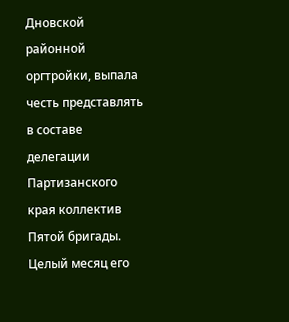Дновской районной оргтройки, выпала честь представлять в составе делегации Партизанского края коллектив Пятой бригады. Целый месяц его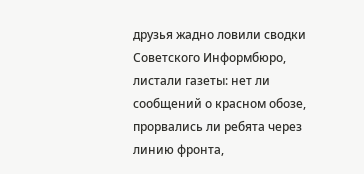друзья жадно ловили сводки Советского Информбюро, листали газеты: нет ли сообщений о красном обозе, прорвались ли ребята через линию фронта,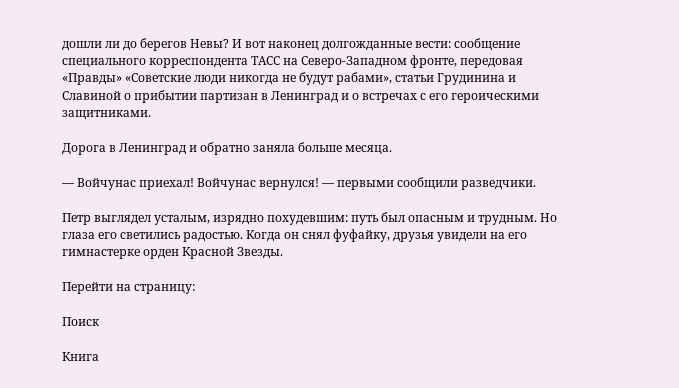дошли ли до берегов Невы? И вот наконец долгожданные вести: сообщение специального корреспондента ТАСС на Северо-Западном фронте, передовая «Правды» «Советские люди никогда не будут рабами», статьи Грудинина и Славиной о прибытии партизан в Ленинград и о встречах с его героическими защитниками.

Дорога в Ленинград и обратно заняла больше месяца.

— Войчунас приехал! Войчунас вернулся! — первыми сообщили разведчики.

Петр выглядел усталым, изрядно похудевшим: путь был опасным и трудным. Но глаза его светились радостью. Когда он снял фуфайку, друзья увидели на его гимнастерке орден Красной Звезды.

Перейти на страницу:

Поиск

Книга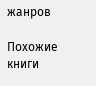жанров

Похожие книги